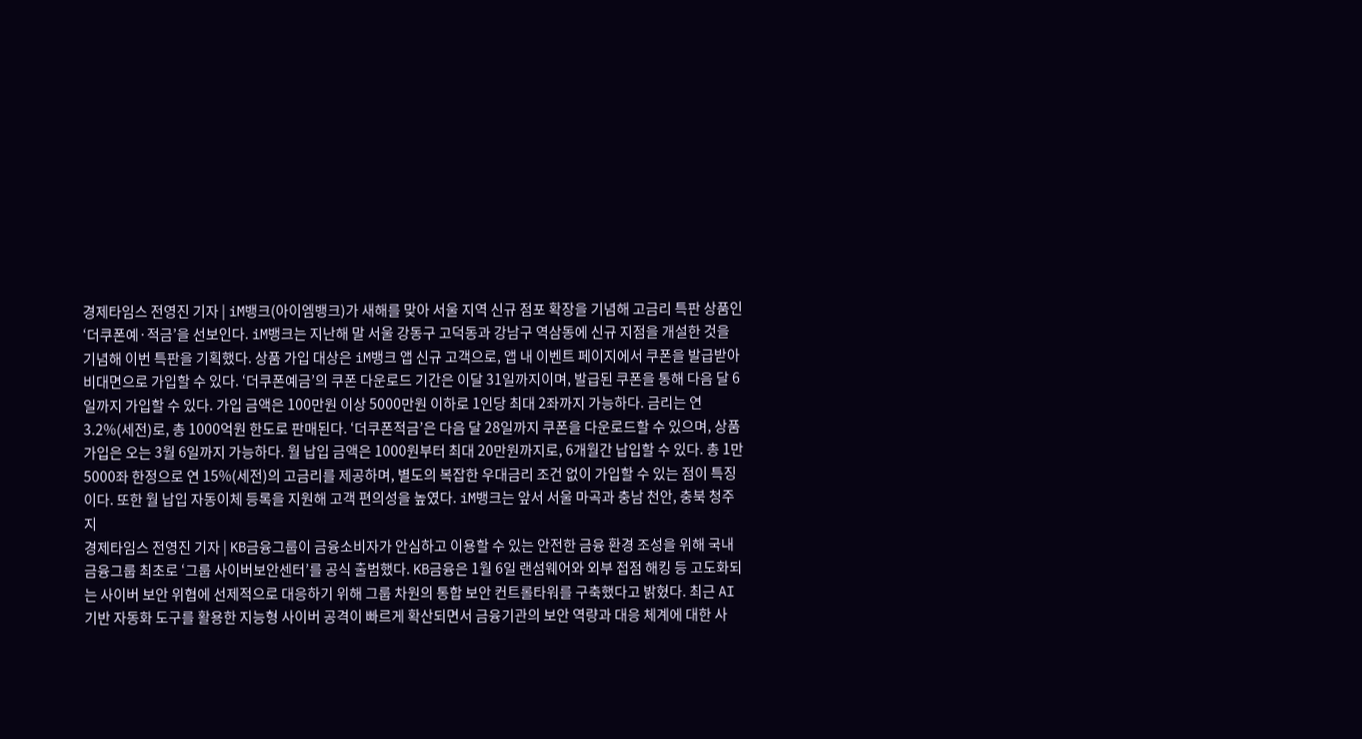경제타임스 전영진 기자 | iM뱅크(아이엠뱅크)가 새해를 맞아 서울 지역 신규 점포 확장을 기념해 고금리 특판 상품인 ‘더쿠폰예·적금’을 선보인다. iM뱅크는 지난해 말 서울 강동구 고덕동과 강남구 역삼동에 신규 지점을 개설한 것을 기념해 이번 특판을 기획했다. 상품 가입 대상은 iM뱅크 앱 신규 고객으로, 앱 내 이벤트 페이지에서 쿠폰을 발급받아 비대면으로 가입할 수 있다. ‘더쿠폰예금’의 쿠폰 다운로드 기간은 이달 31일까지이며, 발급된 쿠폰을 통해 다음 달 6일까지 가입할 수 있다. 가입 금액은 100만원 이상 5000만원 이하로 1인당 최대 2좌까지 가능하다. 금리는 연 3.2%(세전)로, 총 1000억원 한도로 판매된다. ‘더쿠폰적금’은 다음 달 28일까지 쿠폰을 다운로드할 수 있으며, 상품 가입은 오는 3월 6일까지 가능하다. 월 납입 금액은 1000원부터 최대 20만원까지로, 6개월간 납입할 수 있다. 총 1만5000좌 한정으로 연 15%(세전)의 고금리를 제공하며, 별도의 복잡한 우대금리 조건 없이 가입할 수 있는 점이 특징이다. 또한 월 납입 자동이체 등록을 지원해 고객 편의성을 높였다. iM뱅크는 앞서 서울 마곡과 충남 천안, 충북 청주 지
경제타임스 전영진 기자 | KB금융그룹이 금융소비자가 안심하고 이용할 수 있는 안전한 금융 환경 조성을 위해 국내 금융그룹 최초로 ‘그룹 사이버보안센터’를 공식 출범했다. KB금융은 1월 6일 랜섬웨어와 외부 접점 해킹 등 고도화되는 사이버 보안 위협에 선제적으로 대응하기 위해 그룹 차원의 통합 보안 컨트롤타워를 구축했다고 밝혔다. 최근 AI 기반 자동화 도구를 활용한 지능형 사이버 공격이 빠르게 확산되면서 금융기관의 보안 역량과 대응 체계에 대한 사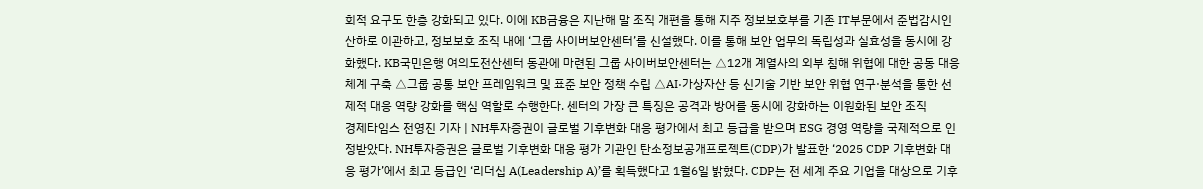회적 요구도 한층 강화되고 있다. 이에 KB금융은 지난해 말 조직 개편을 통해 지주 정보보호부를 기존 IT부문에서 준법감시인 산하로 이관하고, 정보보호 조직 내에 ‘그룹 사이버보안센터’를 신설했다. 이를 통해 보안 업무의 독립성과 실효성을 동시에 강화했다. KB국민은행 여의도전산센터 동관에 마련된 그룹 사이버보안센터는 △12개 계열사의 외부 침해 위협에 대한 공동 대응 체계 구축 △그룹 공통 보안 프레임워크 및 표준 보안 정책 수립 △AI·가상자산 등 신기술 기반 보안 위협 연구·분석을 통한 선제적 대응 역량 강화를 핵심 역할로 수행한다. 센터의 가장 큰 특징은 공격과 방어를 동시에 강화하는 이원화된 보안 조직
경제타임스 전영진 기자 | NH투자증권이 글로벌 기후변화 대응 평가에서 최고 등급을 받으며 ESG 경영 역량을 국제적으로 인정받았다. NH투자증권은 글로벌 기후변화 대응 평가 기관인 탄소정보공개프로젝트(CDP)가 발표한 ‘2025 CDP 기후변화 대응 평가’에서 최고 등급인 ‘리더십 A(Leadership A)’를 획득했다고 1월6일 밝혔다. CDP는 전 세계 주요 기업을 대상으로 기후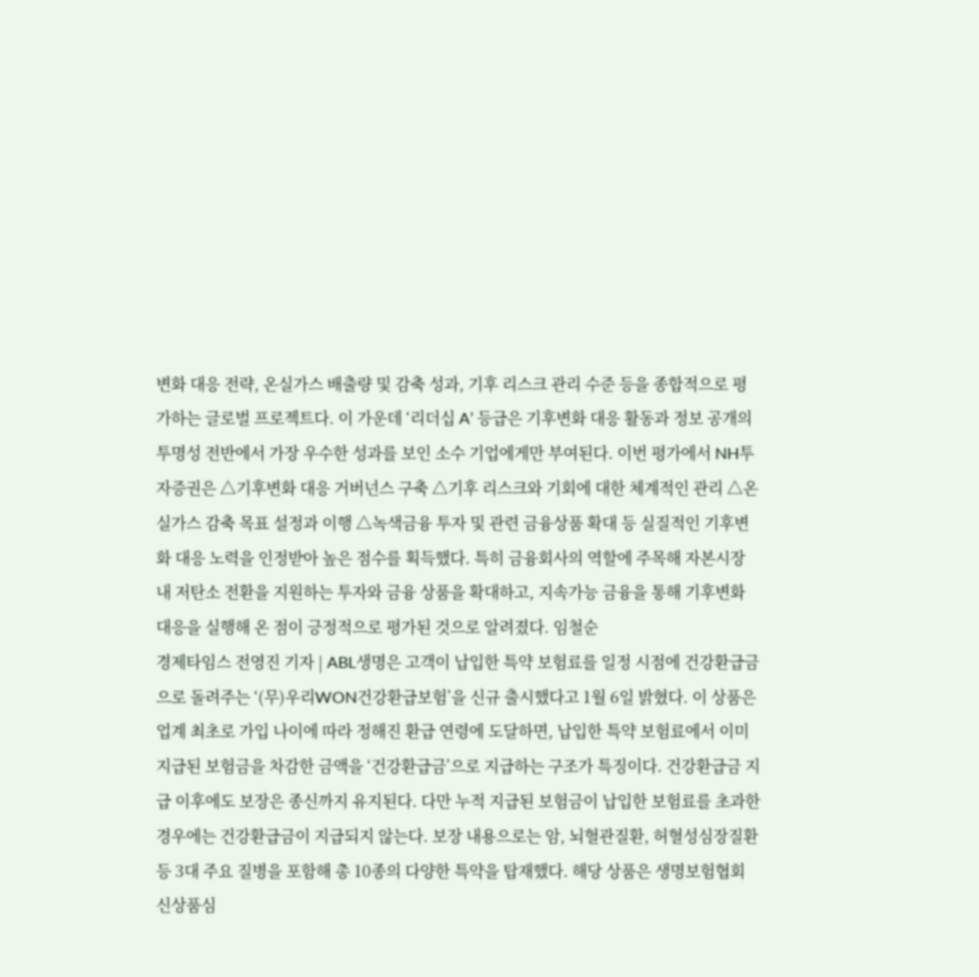변화 대응 전략, 온실가스 배출량 및 감축 성과, 기후 리스크 관리 수준 등을 종합적으로 평가하는 글로벌 프로젝트다. 이 가운데 ‘리더십 A’ 등급은 기후변화 대응 활동과 정보 공개의 투명성 전반에서 가장 우수한 성과를 보인 소수 기업에게만 부여된다. 이번 평가에서 NH투자증권은 △기후변화 대응 거버넌스 구축 △기후 리스크와 기회에 대한 체계적인 관리 △온실가스 감축 목표 설정과 이행 △녹색금융 투자 및 관련 금융상품 확대 등 실질적인 기후변화 대응 노력을 인정받아 높은 점수를 획득했다. 특히 금융회사의 역할에 주목해 자본시장 내 저탄소 전환을 지원하는 투자와 금융 상품을 확대하고, 지속가능 금융을 통해 기후변화 대응을 실행해 온 점이 긍정적으로 평가된 것으로 알려졌다. 임철순
경제타임스 전영진 기자 | ABL생명은 고객이 납입한 특약 보험료를 일정 시점에 건강환급금으로 돌려주는 ‘(무)우리WON건강환급보험’을 신규 출시했다고 1월 6일 밝혔다. 이 상품은 업계 최초로 가입 나이에 따라 정해진 환급 연령에 도달하면, 납입한 특약 보험료에서 이미 지급된 보험금을 차감한 금액을 ‘건강환급금’으로 지급하는 구조가 특징이다. 건강환급금 지급 이후에도 보장은 종신까지 유지된다. 다만 누적 지급된 보험금이 납입한 보험료를 초과한 경우에는 건강환급금이 지급되지 않는다. 보장 내용으로는 암, 뇌혈관질환, 허혈성심장질환 등 3대 주요 질병을 포함해 총 10종의 다양한 특약을 탑재했다. 해당 상품은 생명보험협회 신상품심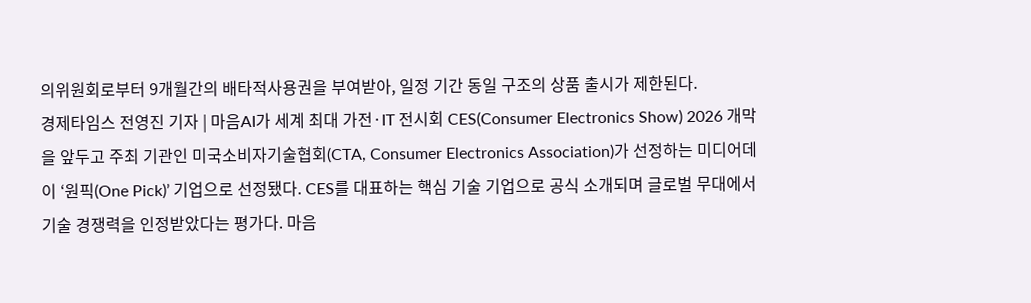의위원회로부터 9개월간의 배타적사용권을 부여받아, 일정 기간 동일 구조의 상품 출시가 제한된다.
경제타임스 전영진 기자 | 마음AI가 세계 최대 가전·IT 전시회 CES(Consumer Electronics Show) 2026 개막을 앞두고 주최 기관인 미국소비자기술협회(CTA, Consumer Electronics Association)가 선정하는 미디어데이 ‘원픽(One Pick)’ 기업으로 선정됐다. CES를 대표하는 핵심 기술 기업으로 공식 소개되며 글로벌 무대에서 기술 경쟁력을 인정받았다는 평가다. 마음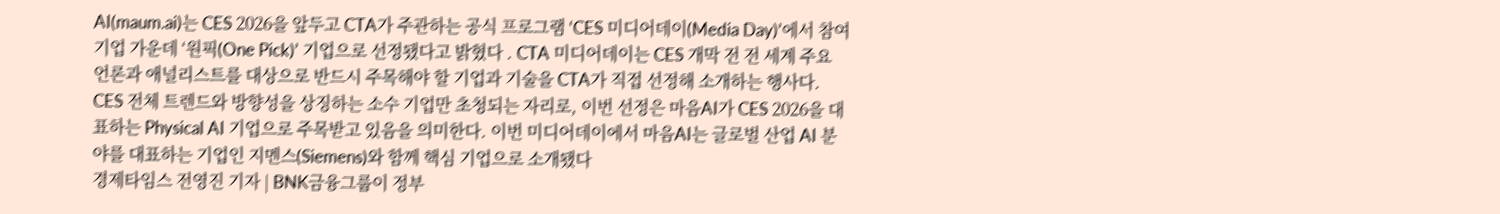AI(maum.ai)는 CES 2026을 앞두고 CTA가 주관하는 공식 프로그램 ‘CES 미디어데이(Media Day)’에서 참여 기업 가운데 ‘원픽(One Pick)’ 기업으로 선정됐다고 밝혔다 . CTA 미디어데이는 CES 개막 전 전 세계 주요 언론과 애널리스트를 대상으로 반드시 주목해야 할 기업과 기술을 CTA가 직접 선정해 소개하는 행사다. CES 전체 트렌드와 방향성을 상징하는 소수 기업만 초청되는 자리로, 이번 선정은 마음AI가 CES 2026을 대표하는 Physical AI 기업으로 주목받고 있음을 의미한다. 이번 미디어데이에서 마음AI는 글로벌 산업 AI 분야를 대표하는 기업인 지멘스(Siemens)와 함께 핵심 기업으로 소개됐다
경제타임스 전영진 기자 | BNK금융그룹이 정부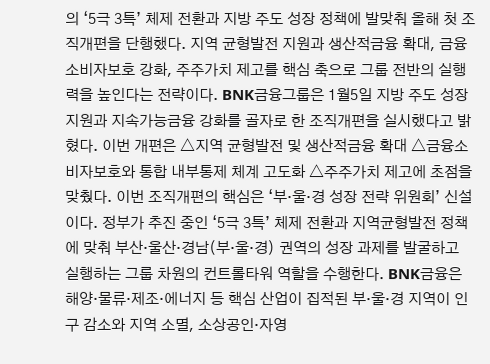의 ‘5극 3특’ 체제 전환과 지방 주도 성장 정책에 발맞춰 올해 첫 조직개편을 단행했다. 지역 균형발전 지원과 생산적금융 확대, 금융소비자보호 강화, 주주가치 제고를 핵심 축으로 그룹 전반의 실행력을 높인다는 전략이다. BNK금융그룹은 1월5일 지방 주도 성장 지원과 지속가능금융 강화를 골자로 한 조직개편을 실시했다고 밝혔다. 이번 개편은 △지역 균형발전 및 생산적금융 확대 △금융소비자보호와 통합 내부통제 체계 고도화 △주주가치 제고에 초점을 맞췄다. 이번 조직개편의 핵심은 ‘부·울·경 성장 전략 위원회’ 신설이다. 정부가 추진 중인 ‘5극 3특’ 체제 전환과 지역균형발전 정책에 맞춰 부산·울산·경남(부·울·경) 권역의 성장 과제를 발굴하고 실행하는 그룹 차원의 컨트롤타워 역할을 수행한다. BNK금융은 해양·물류·제조·에너지 등 핵심 산업이 집적된 부·울·경 지역이 인구 감소와 지역 소멸, 소상공인·자영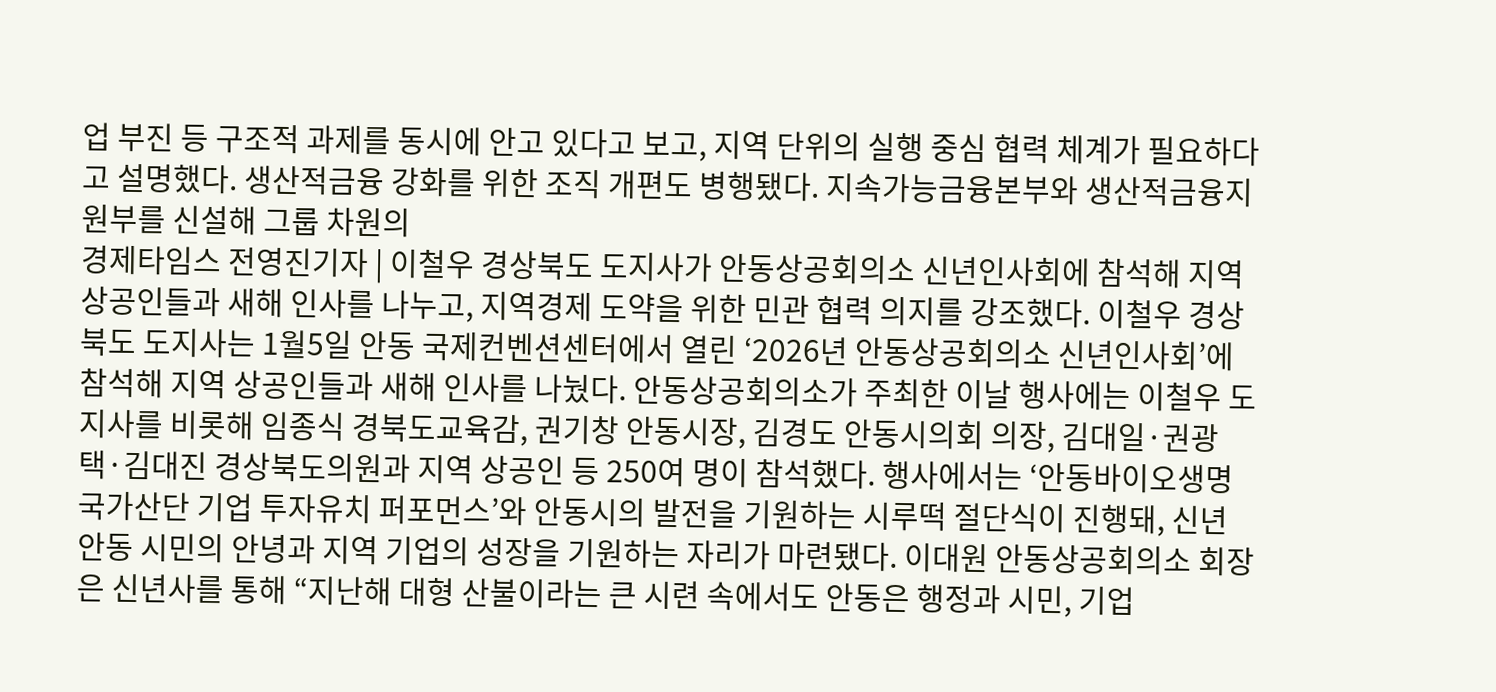업 부진 등 구조적 과제를 동시에 안고 있다고 보고, 지역 단위의 실행 중심 협력 체계가 필요하다고 설명했다. 생산적금융 강화를 위한 조직 개편도 병행됐다. 지속가능금융본부와 생산적금융지원부를 신설해 그룹 차원의
경제타임스 전영진기자 | 이철우 경상북도 도지사가 안동상공회의소 신년인사회에 참석해 지역 상공인들과 새해 인사를 나누고, 지역경제 도약을 위한 민관 협력 의지를 강조했다. 이철우 경상북도 도지사는 1월5일 안동 국제컨벤션센터에서 열린 ‘2026년 안동상공회의소 신년인사회’에 참석해 지역 상공인들과 새해 인사를 나눴다. 안동상공회의소가 주최한 이날 행사에는 이철우 도지사를 비롯해 임종식 경북도교육감, 권기창 안동시장, 김경도 안동시의회 의장, 김대일·권광택·김대진 경상북도의원과 지역 상공인 등 250여 명이 참석했다. 행사에서는 ‘안동바이오생명 국가산단 기업 투자유치 퍼포먼스’와 안동시의 발전을 기원하는 시루떡 절단식이 진행돼, 신년 안동 시민의 안녕과 지역 기업의 성장을 기원하는 자리가 마련됐다. 이대원 안동상공회의소 회장은 신년사를 통해 “지난해 대형 산불이라는 큰 시련 속에서도 안동은 행정과 시민, 기업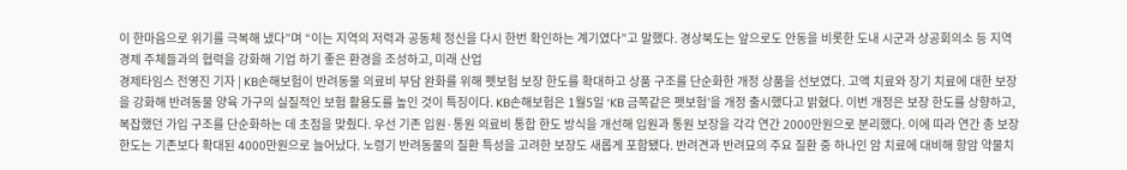이 한마음으로 위기를 극복해 냈다”며 “이는 지역의 저력과 공동체 정신을 다시 한번 확인하는 계기였다”고 말했다. 경상북도는 앞으로도 안동을 비롯한 도내 시군과 상공회의소 등 지역 경제 주체들과의 협력을 강화해 기업 하기 좋은 환경을 조성하고, 미래 산업
경제타임스 전영진 기자 | KB손해보험이 반려동물 의료비 부담 완화를 위해 펫보험 보장 한도를 확대하고 상품 구조를 단순화한 개정 상품을 선보였다. 고액 치료와 장기 치료에 대한 보장을 강화해 반려동물 양육 가구의 실질적인 보험 활용도를 높인 것이 특징이다. KB손해보험은 1월5일 ‘KB 금쪽같은 펫보험’을 개정 출시했다고 밝혔다. 이번 개정은 보장 한도를 상향하고, 복잡했던 가입 구조를 단순화하는 데 초점을 맞췄다. 우선 기존 입원·통원 의료비 통합 한도 방식을 개선해 입원과 통원 보장을 각각 연간 2000만원으로 분리했다. 이에 따라 연간 총 보장 한도는 기존보다 확대된 4000만원으로 늘어났다. 노령기 반려동물의 질환 특성을 고려한 보장도 새롭게 포함됐다. 반려견과 반려묘의 주요 질환 중 하나인 암 치료에 대비해 항암 약물치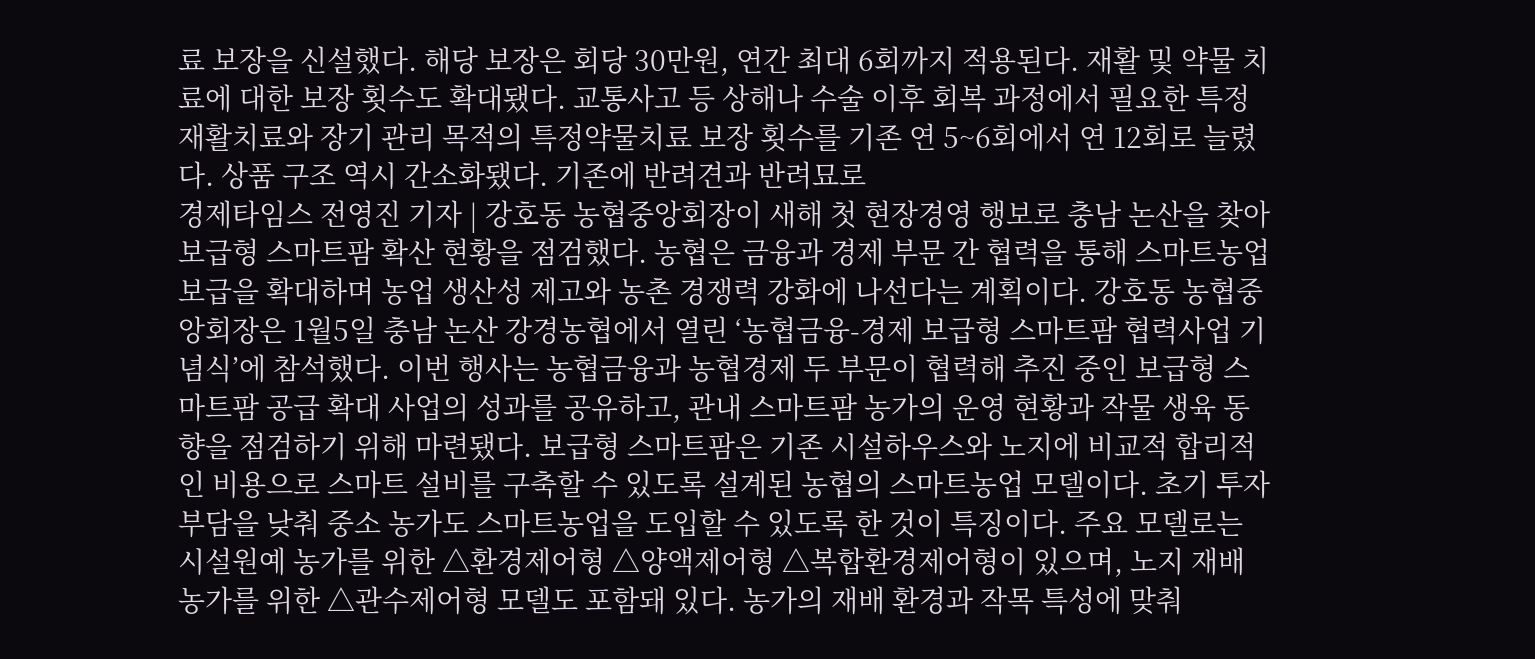료 보장을 신설했다. 해당 보장은 회당 30만원, 연간 최대 6회까지 적용된다. 재활 및 약물 치료에 대한 보장 횟수도 확대됐다. 교통사고 등 상해나 수술 이후 회복 과정에서 필요한 특정재활치료와 장기 관리 목적의 특정약물치료 보장 횟수를 기존 연 5~6회에서 연 12회로 늘렸다. 상품 구조 역시 간소화됐다. 기존에 반려견과 반려묘로
경제타임스 전영진 기자 | 강호동 농협중앙회장이 새해 첫 현장경영 행보로 충남 논산을 찾아 보급형 스마트팜 확산 현황을 점검했다. 농협은 금융과 경제 부문 간 협력을 통해 스마트농업 보급을 확대하며 농업 생산성 제고와 농촌 경쟁력 강화에 나선다는 계획이다. 강호동 농협중앙회장은 1월5일 충남 논산 강경농협에서 열린 ‘농협금융-경제 보급형 스마트팜 협력사업 기념식’에 참석했다. 이번 행사는 농협금융과 농협경제 두 부문이 협력해 추진 중인 보급형 스마트팜 공급 확대 사업의 성과를 공유하고, 관내 스마트팜 농가의 운영 현황과 작물 생육 동향을 점검하기 위해 마련됐다. 보급형 스마트팜은 기존 시설하우스와 노지에 비교적 합리적인 비용으로 스마트 설비를 구축할 수 있도록 설계된 농협의 스마트농업 모델이다. 초기 투자 부담을 낮춰 중소 농가도 스마트농업을 도입할 수 있도록 한 것이 특징이다. 주요 모델로는 시설원예 농가를 위한 △환경제어형 △양액제어형 △복합환경제어형이 있으며, 노지 재배 농가를 위한 △관수제어형 모델도 포함돼 있다. 농가의 재배 환경과 작목 특성에 맞춰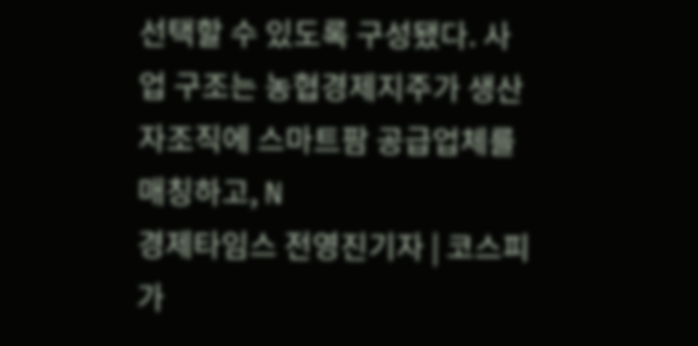선택할 수 있도록 구성됐다. 사업 구조는 농협경제지주가 생산자조직에 스마트팜 공급업체를 매칭하고, N
경제타임스 전영진기자 | 코스피가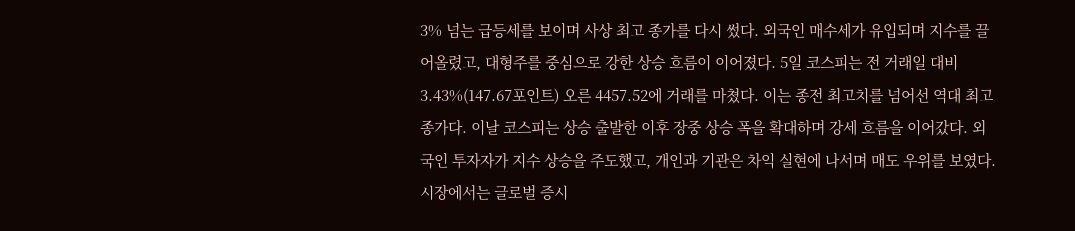3% 넘는 급등세를 보이며 사상 최고 종가를 다시 썼다. 외국인 매수세가 유입되며 지수를 끌어올렸고, 대형주를 중심으로 강한 상승 흐름이 이어졌다. 5일 코스피는 전 거래일 대비 3.43%(147.67포인트) 오른 4457.52에 거래를 마쳤다. 이는 종전 최고치를 넘어선 역대 최고 종가다. 이날 코스피는 상승 출발한 이후 장중 상승 폭을 확대하며 강세 흐름을 이어갔다. 외국인 투자자가 지수 상승을 주도했고, 개인과 기관은 차익 실현에 나서며 매도 우위를 보였다. 시장에서는 글로벌 증시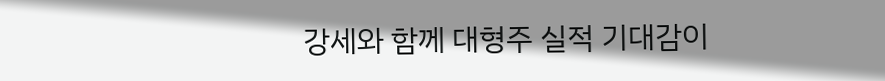강세와 함께 대형주 실적 기대감이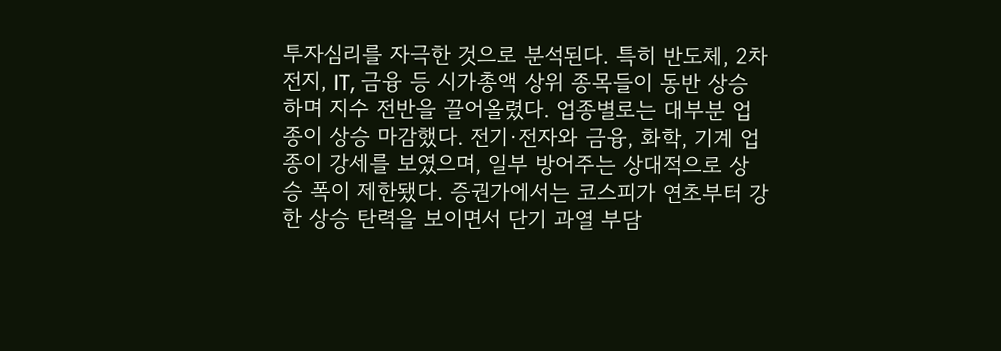투자심리를 자극한 것으로 분석된다. 특히 반도체, 2차전지, IT, 금융 등 시가총액 상위 종목들이 동반 상승하며 지수 전반을 끌어올렸다. 업종별로는 대부분 업종이 상승 마감했다. 전기·전자와 금융, 화학, 기계 업종이 강세를 보였으며, 일부 방어주는 상대적으로 상승 폭이 제한됐다. 증권가에서는 코스피가 연초부터 강한 상승 탄력을 보이면서 단기 과열 부담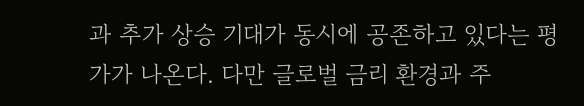과 추가 상승 기대가 동시에 공존하고 있다는 평가가 나온다. 다만 글로벌 금리 환경과 주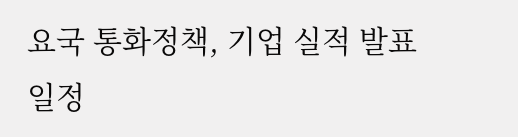요국 통화정책, 기업 실적 발표 일정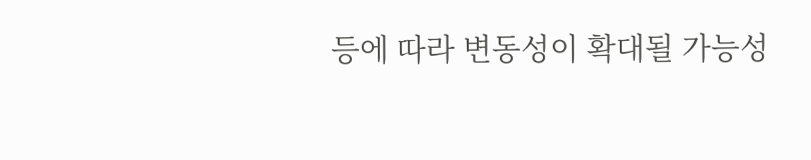등에 따라 변동성이 확대될 가능성